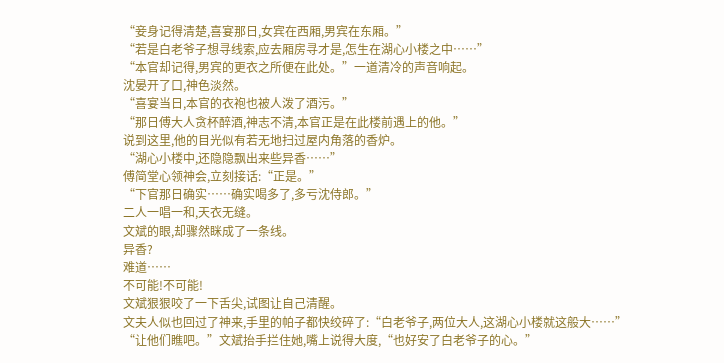“妾身记得清楚,喜宴那日,女宾在西厢,男宾在东厢。”
“若是白老爷子想寻线索,应去厢房寻才是,怎生在湖心小楼之中……”
“本官却记得,男宾的更衣之所便在此处。”一道清冷的声音响起。
沈晏开了口,神色淡然。
“喜宴当日,本官的衣袍也被人泼了酒污。”
“那日傅大人贪杯醉酒,神志不清,本官正是在此楼前遇上的他。”
说到这里,他的目光似有若无地扫过屋内角落的香炉。
“湖心小楼中,还隐隐飘出来些异香……”
傅简堂心领神会,立刻接话:“正是。”
“下官那日确实……确实喝多了,多亏沈侍郎。”
二人一唱一和,天衣无缝。
文斌的眼,却骤然眯成了一条线。
异香?
难道……
不可能!不可能!
文斌狠狠咬了一下舌尖,试图让自己清醒。
文夫人似也回过了神来,手里的帕子都快绞碎了:“白老爷子,两位大人,这湖心小楼就这般大……”
“让他们瞧吧。”文斌抬手拦住她,嘴上说得大度,“也好安了白老爷子的心。”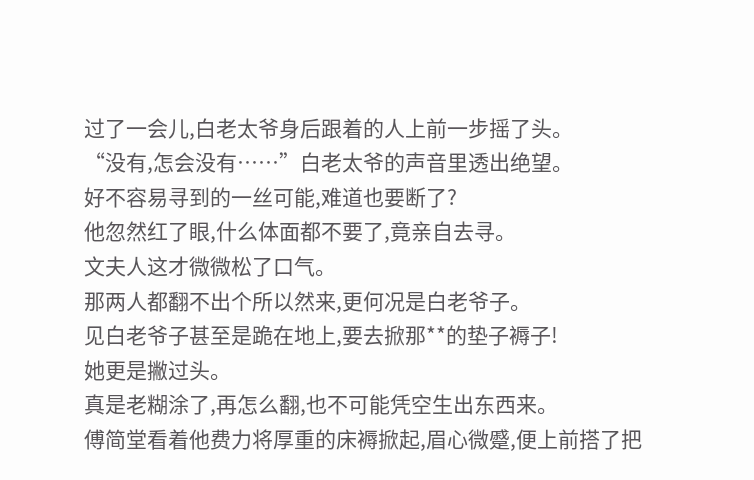过了一会儿,白老太爷身后跟着的人上前一步摇了头。
“没有,怎会没有……”白老太爷的声音里透出绝望。
好不容易寻到的一丝可能,难道也要断了?
他忽然红了眼,什么体面都不要了,竟亲自去寻。
文夫人这才微微松了口气。
那两人都翻不出个所以然来,更何况是白老爷子。
见白老爷子甚至是跪在地上,要去掀那**的垫子褥子!
她更是撇过头。
真是老糊涂了,再怎么翻,也不可能凭空生出东西来。
傅简堂看着他费力将厚重的床褥掀起,眉心微蹙,便上前搭了把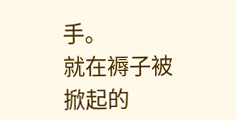手。
就在褥子被掀起的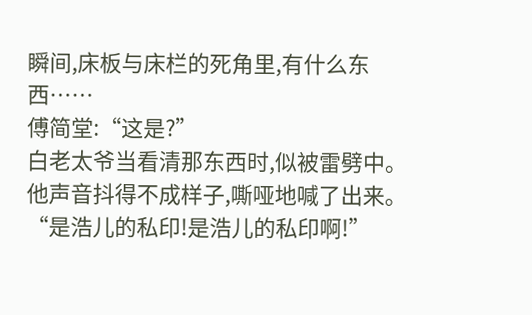瞬间,床板与床栏的死角里,有什么东西……
傅简堂:“这是?”
白老太爷当看清那东西时,似被雷劈中。
他声音抖得不成样子,嘶哑地喊了出来。
“是浩儿的私印!是浩儿的私印啊!”